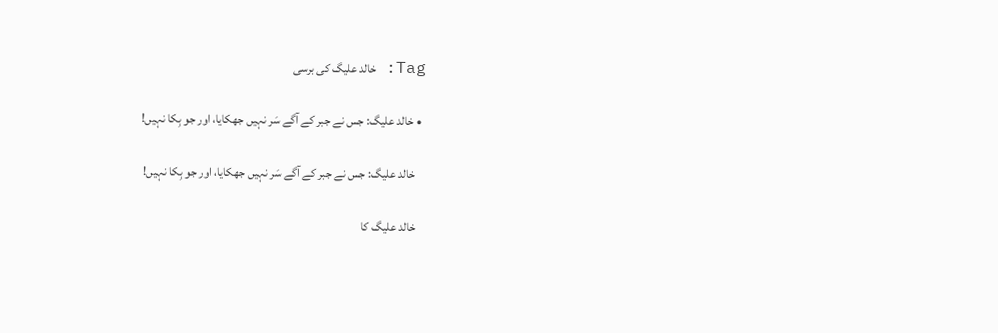Tag: خالد علیگ کی برسی

  • خالد علیگ: جس نے جبر کے آگے سَر نہیں جھکایا، اور جو بِکا نہیں!

    خالد علیگ: جس نے جبر کے آگے سَر نہیں جھکایا، اور جو بِکا نہیں!

    خالد علیگ کا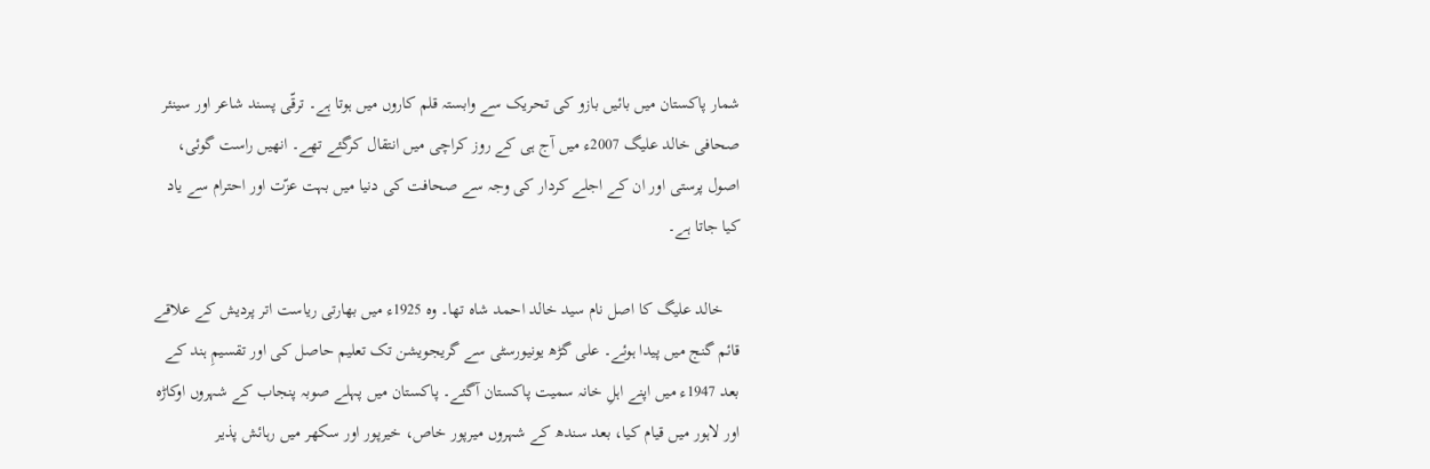شمار پاکستان میں بائیں بازو کی تحریک سے وابستہ قلم کاروں میں ہوتا ہے۔ ترقّی پسند شاعر اور سینئر صحافی خالد علیگ 2007ء میں‌ آج ہی کے روز کراچی میں انتقال کرگئے تھے۔ انھیں راست گوئی، اصول پرستی اور ان کے اجلے کردار کی وجہ سے صحافت کی دنیا میں بہت عزّت اور احترام سے یاد کیا جاتا ہے۔

    خالد علیگ کا اصل نام سید خالد احمد شاہ تھا۔ وہ 1925ء میں بھارتی ریاست اتر پردیش کے علاقے قائم گنج میں پیدا ہوئے۔ علی گڑھ یونیورسٹی سے گریجویشن تک تعلیم حاصل کی اور تقسیمِ ہند کے بعد 1947ء میں اپنے اہلِ خانہ سمیت پاکستان آگئے۔ پاکستان میں پہلے صوبہ پنجاب کے شہروں اوکاڑہ اور لاہور میں قیام کیا، بعد سندھ کے شہروں میرپور خاص، خیرپور اور سکھر میں رہائش پذیر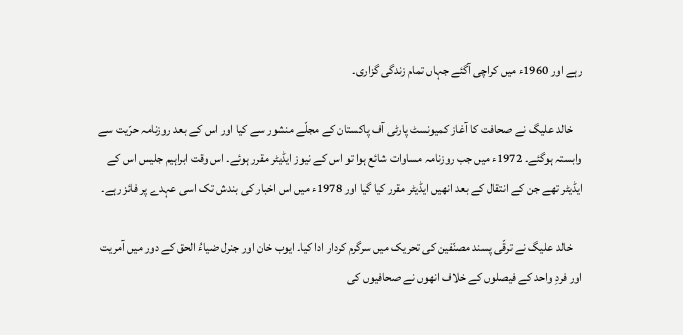رہے اور 1960ء میں کراچی آگئے جہاں تمام زندگی گزاری۔

    خالد علیگ نے صحافت کا آغاز کمیونسٹ پارٹی آف پاکستان کے مجلّے منشور سے کیا اور اس کے بعد روزنامہ حرّیت سے وابستہ ہوگئے۔ 1972ء میں جب روزنامہ مساوات شائع ہوا تو اس کے نیوز ایڈیٹر مقرر ہوئے۔ اس وقت ابراہیم جلیس اس کے ایڈیٹر تھے جن کے انتقال کے بعد انھیں ایڈیٹر مقرر کیا گیا اور 1978ء میں اس اخبار کی بندش تک اسی عہدے پر فائز رہے۔

    خالد علیگ نے ترقّی پسند مصنّفین کی تحریک میں سرگرم کردار ادا کیا۔ ایوب خان اور جنرل ضیاءُ الحق کے دور میں آمریت اور فردِ‌ واحد کے فیصلوں کے خلاف انھوں نے صحافیوں کی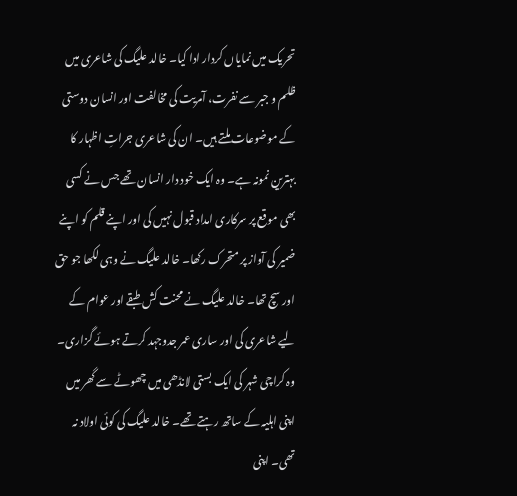تحریک میں نمایاں کردار ادا کیا۔ خالد علیگ کی شاعری میں ظلم و جبر سے نفرت، آمریت کی مخالفت اور انسان دوستی کے موضوعات ملتے ہیں۔ ان کی شاعری جراتِ اظہار کا بہترین نمونہ ہے۔ وہ ایک خود دار انسان تھے جس نے کسی بھی موقع پر سرکاری امداد قبول نہیں کی اور اپنے قلم کو اپنے ضمیر کی آواز پر متحرک رکھا۔ خالد علیگ نے وہی لکھا جو حق اور سچ تھا۔ خالد علیگ نے محنت کش طبقے اور عوام کے لیے شاعری کی اور ساری عمر جدوجہد کرتے ہوئے گزاری۔ وہ کراچی شہر کی ایک بستی لانڈھی میں چھوٹے سے گھر میں اپنی اہلیہ کے ساتھ رہتے تھے۔ خالد علیگ کی کوئی اولاد نہ تھی۔ اپنی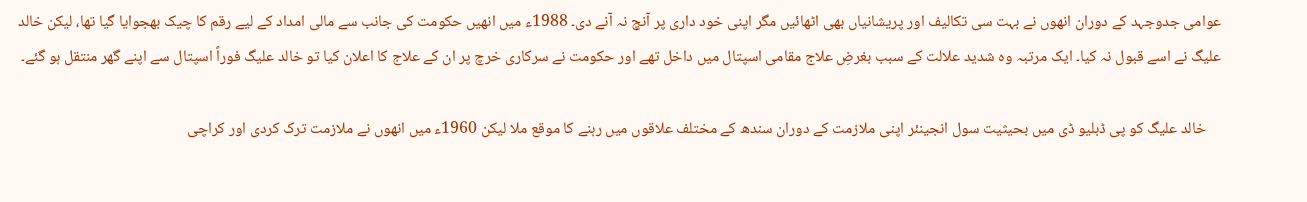عوامی جدوجہد کے دوران انھوں نے بہت سی تکالیف اور پریشانیاں بھی اٹھائیں مگر اپنی خود داری پر آنچ نہ آنے دی۔ 1988ء میں انھیں حکومت کی جانب سے مالی امداد کے لیے رقم کا چیک بھجوایا گیا تھا، لیکن خالد علیگ نے اسے قبول نہ کیا۔ ایک مرتبہ وہ شدید علالت کے سبب بغرضِ علاج مقامی اسپتال میں داخل تھے اور حکومت نے سرکاری خرچ پر ان کے علاج کا اعلان کیا تو خالد علیگ فوراً اسپتال سے اپنے گھر منتقل ہو گئے۔

    خالد علیگ کو پی ڈبلیو ڈی میں بحیثیت سول انجینئر اپنی ملازمت کے دوران سندھ کے مختلف علاقوں میں رہنے کا موقع ملا لیکن 1960ء میں انھوں نے ملازمت ترک کردی اور کراچی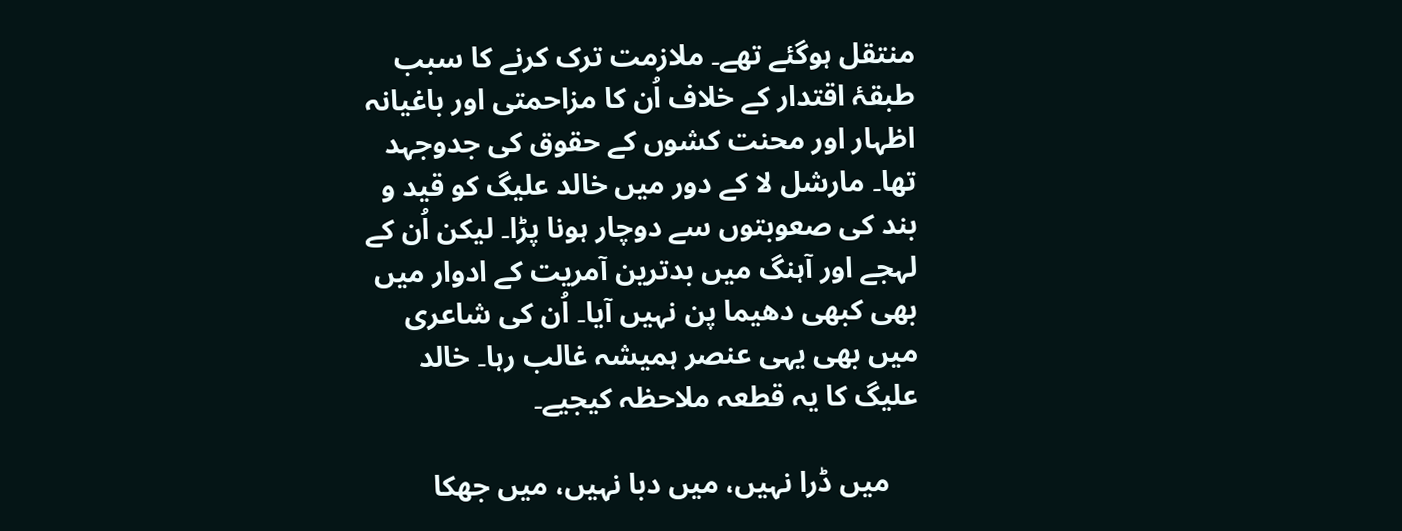منتقل ہوگئے تھے۔ ملازمت ترک کرنے کا سبب طبقۂ اقتدار کے خلاف اُن کا مزاحمتی اور باغیانہ اظہار اور محنت کشوں کے حقوق کی جدوجہد تھا۔ مارشل لا کے دور میں خالد علیگ کو قید و بند کی صعوبتوں سے دوچار ہونا پڑا۔ لیکن اُن کے لہجے اور آہنگ میں بدترین آمریت کے ادوار میں بھی کبھی دھیما پن نہیں آیا۔ اُن کی شاعری میں بھی یہی عنصر ہمیشہ غالب رہا۔ خالد علیگ کا یہ قطعہ ملاحظہ کیجیے۔

    میں ڈرا نہیں، میں دبا نہیں، میں جھکا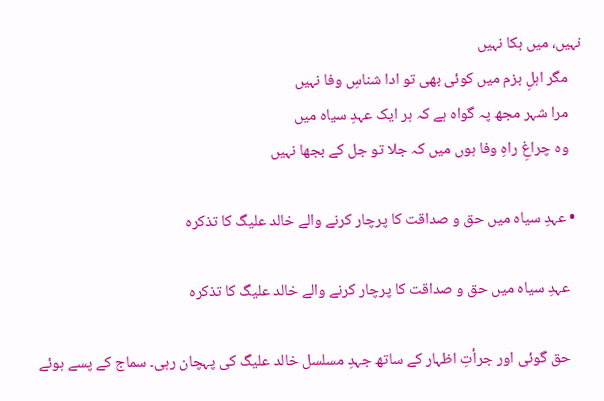نہیں، میں بکا نہیں
    مگر اہلِ بزم میں کوئی بھی تو ادا شناسِ وفا نہیں
    مرا شہر مجھ پہ گواہ ہے کہ ہر ایک عہدِ سیاہ میں
    وہ چراغِ راہِ وفا ہوں میں کہ جلا تو جل کے بجھا نہیں

  • عہدِ سیاہ میں حق و صداقت کا پرچار کرنے والے خالد علیگ کا تذکرہ

    عہدِ سیاہ میں حق و صداقت کا پرچار کرنے والے خالد علیگ کا تذکرہ

    حق گوئی اور جرأتِ اظہار کے ساتھ جہدِ مسلسل خالد علیگ کی پہچان رہی۔ سماج کے پسے ہوئے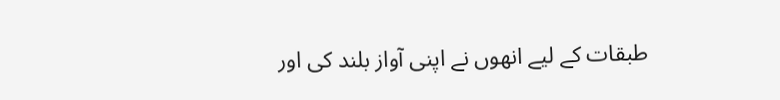طبقات کے لیے انھوں‌ نے اپنی آواز بلند کی اور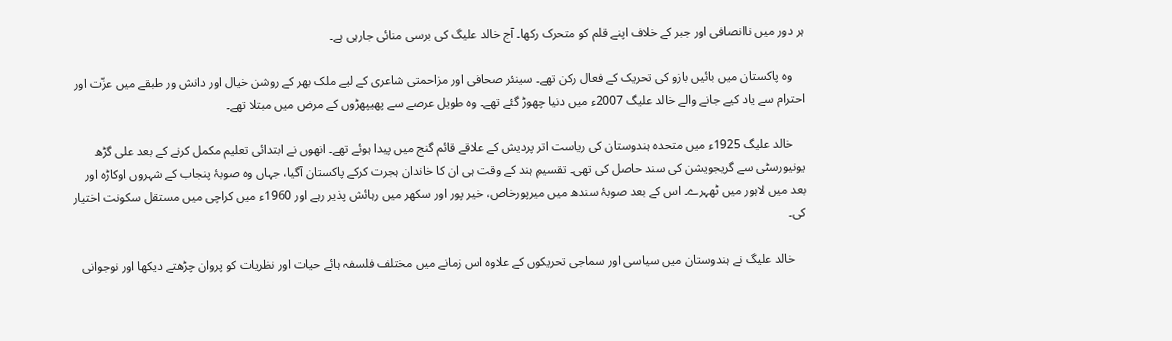ہر دور میں ناانصافی اور جبر کے خلاف اپنے قلم کو متحرک رکھا۔ آج خالد علیگ کی برسی منائی جارہی ہے۔

    وہ پاکستان میں بائیں بازو کی تحریک کے فعال رکن تھے۔ سینئر صحافی اور مزاحمتی شاعری کے لیے ملک بھر کے روشن خیال اور دانش ور طبقے میں عزّت اور احترام سے یاد کیے جانے والے خالد علیگ 2007ء میں‌ دنیا چھوڑ گئے تھے۔ وہ طویل عرصے سے پھیپھڑوں کے مرض میں مبتلا تھے۔

    خالد علیگ 1925ء میں متحدہ ہندوستان کی ریاست اتر پردیش کے علاقے قائم گنج میں پیدا ہوئے تھے۔ انھوں نے ابتدائی تعلیم مکمل کرنے کے بعد علی گڑھ یونیورسٹی سے گریجویشن کی سند حاصل کی تھی۔ تقسیمِ ہند کے وقت ہی ان کا خاندان ہجرت کرکے پاکستان آگیا، جہاں وہ صوبۂ پنجاب کے شہروں اوکاڑہ اور بعد میں‌ لاہور میں‌ ٹھہرے۔ اس کے بعد صوبۂ سندھ میں میرپورخاص، خیر پور اور سکھر میں رہائش پذیر رہے اور 1960ء میں کراچی میں مستقل سکونت اختیار کی۔

    خالد علیگ نے ہندوستان میں‌ سیاسی اور سماجی تحریکوں کے علاوہ اس زمانے میں مختلف فلسفہ ہائے حیات اور نظریات کو پروان چڑھتے دیکھا اور نوجوانی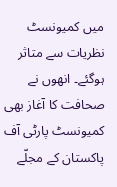میں کمیونسٹ نظریات سے متاثر ہوگئے۔ انھوں نے صحافت کا آغاز بھی کمیونسٹ پارٹی آف پاکستان کے مجلّے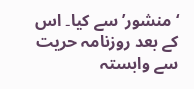‘منشور’ سے کیا۔ اس کے بعد روزنامہ حریت سے وابستہ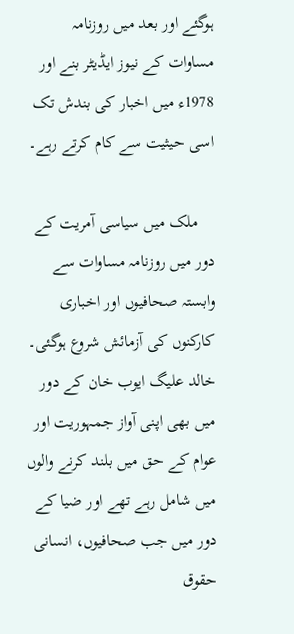ہوگئے اور بعد میں روزنامہ مساوات کے نیوز ایڈیٹر بنے اور 1978ء میں اخبار کی بندش تک اسی حیثیت سے کام کرتے رہے۔

    ملک میں سیاسی آمریت کے دور میں روزنامہ مساوات سے وابستہ صحافیوں اور اخباری کارکنوں‌ کی آزمائش شروع ہوگئی۔ خالد علیگ ایوب خان کے دور میں‌ بھی اپنی آواز جمہوریت اور عوام کے حق میں بلند کرنے والوں‌ میں‌ شامل رہے تھے اور ضیا کے دور میں جب صحافیوں، انسانی حقوق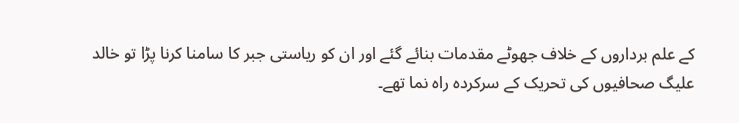کے علم برداروں کے خلاف جھوٹے مقدمات بنائے گئے اور ان کو ریاستی جبر کا سامنا کرنا پڑا تو خالد علیگ صحافیوں کی تحریک کے سرکردہ راہ نما تھے۔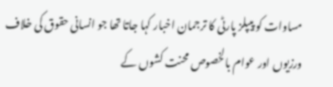مساوات کو پیپلز پارٹی کا ترجمان اخبار کہا جاتا تھا جو انسانی حقوق کی خلاف ورزیوں اور عوام بالخصوص محنت کشوں کے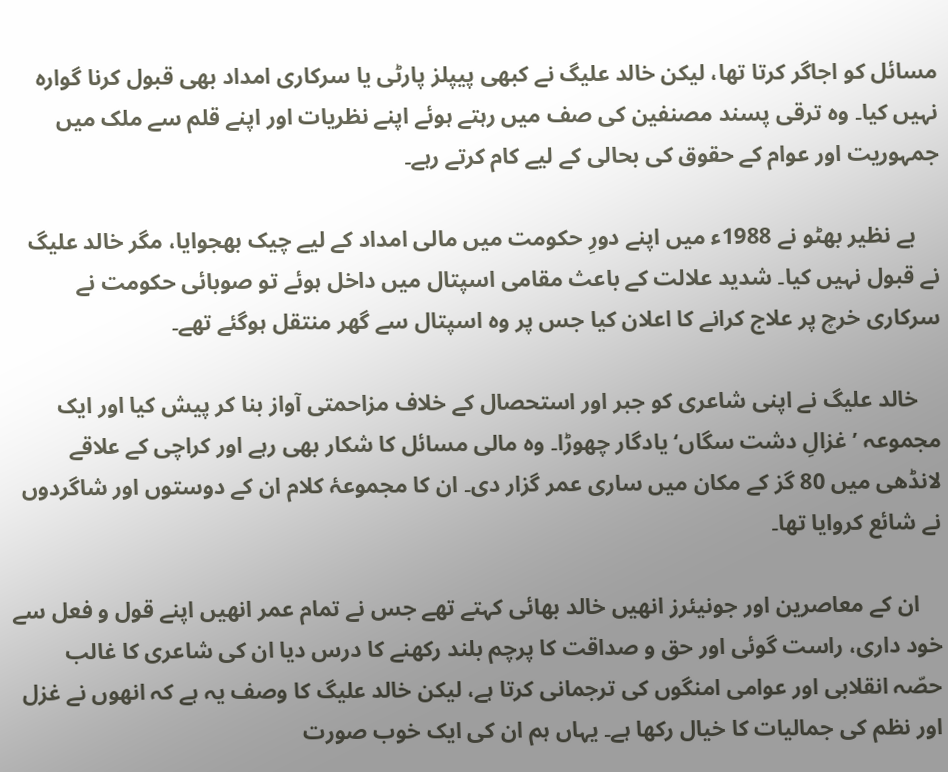مسائل کو اجاگر کرتا تھا، لیکن خالد علیگ نے کبھی پیپلز پارٹی یا سرکاری امداد بھی قبول کرنا گوارہ نہیں‌ کیا۔ وہ ترقی پسند مصنفین کی صف میں‌ رہتے ہوئے اپنے نظریات اور اپنے قلم سے ملک میں جمہوریت اور عوام کے حقوق کی بحالی کے لیے کام کرتے رہے۔

    بے نظیر بھٹو نے 1988ء میں اپنے دورِ حکومت میں مالی امداد کے لیے چیک بھجوایا، مگر خالد علیگ نے قبول نہیں کیا۔ شدید علالت کے باعث مقامی اسپتال میں داخل ہوئے تو صوبائی حکومت نے سرکاری خرچ پر علاج کرانے کا اعلان کیا جس پر وہ اسپتال سے گھر منتقل ہوگئے تھے۔

    خالد علیگ نے اپنی شاعری کو جبر اور استحصال کے خلاف مزاحمتی آواز بنا کر پیش کیا اور ایک مجموعہ ’غزالِ دشت سگاں‘ یادگار چھوڑا۔ وہ مالی مسائل کا شکار بھی رہے اور کراچی کے علاقے لانڈھی میں‌ 80 گز کے مکان میں ساری عمر گزار دی۔ ان کا مجموعۂ کلام ان کے دوستوں اور شاگردوں نے شائع کروایا تھا۔

    ان کے معاصرین اور جونیئرز انھیں خالد بھائی کہتے تھے جس نے تمام عمر انھیں اپنے قول و فعل سے خود داری، راست گوئی اور حق و صداقت کا پرچم بلند رکھنے کا درس دیا ان کی شاعری کا غالب حصّہ انقلابی اور عوامی امنگوں کی ترجمانی کرتا ہے، لیکن خالد علیگ کا وصف یہ ہے کہ انھوں نے غزل اور نظم کی جمالیات کا خیال رکھا ہے۔ یہاں ہم ان کی ایک خوب صورت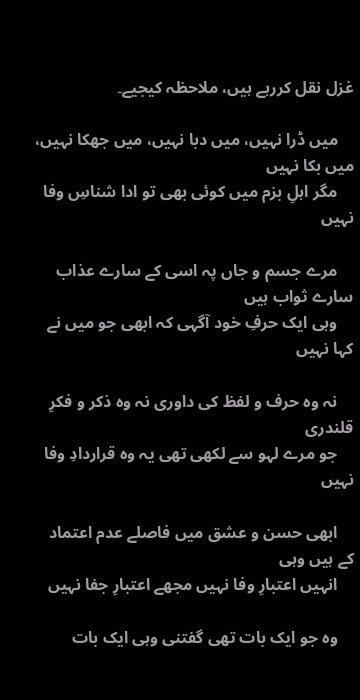غزل نقل کررہے ہیں، ملاحظہ کیجیے۔

    میں ڈرا نہیں، میں دبا نہیں، میں جھکا نہیں، میں بکا نہیں
    مگر اہلِ بزم میں کوئی بھی تو ادا شناسِ وفا نہیں

    مرے جسم و جاں پہ اسی کے سارے عذاب سارے ثواب ہیں
    وہی ایک حرفِ خود آگہی کہ ابھی جو میں نے کہا نہیں

    نہ وہ حرف و لفظ کی داوری نہ وہ ذکر و فکرِ قلندری
    جو مرے لہو سے لکھی تھی یہ وہ قراردادِ وفا نہیں

    ابھی حسن و عشق میں فاصلے عدم اعتماد کے ہیں وہی
    انہیں اعتبارِ وفا نہیں مجھے اعتبارِ جفا نہیں

    وہ جو ایک بات تھی گفتنی وہی ایک بات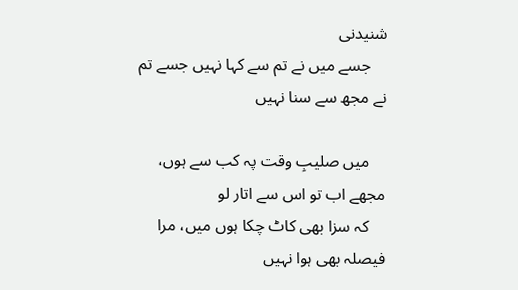شنیدنی
    جسے میں نے تم سے کہا نہیں جسے تم نے مجھ سے سنا نہیں

    میں صلیبِ وقت پہ کب سے ہوں، مجھے اب تو اس سے اتار لو
    کہ سزا بھی کاٹ چکا ہوں میں، مرا فیصلہ بھی ہوا نہیں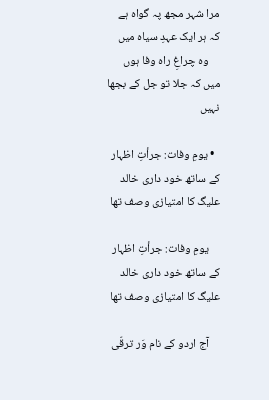مرا شہر مجھ پہ گواہ ہے کہ ہر ایک عہدِ سیاہ میں
    وہ چراغِ راہ وفا ہوں میں کہ جلا تو جل کے بجھا نہیں

  • یومِ وفات: جرأتِ اظہار کے ساتھ خود داری خالد علیگ کا امتیازی وصف تھا

    یومِ وفات: جرأتِ اظہار کے ساتھ خود داری خالد علیگ کا امتیازی وصف تھا

    آج اردو کے نام وَر ترقّی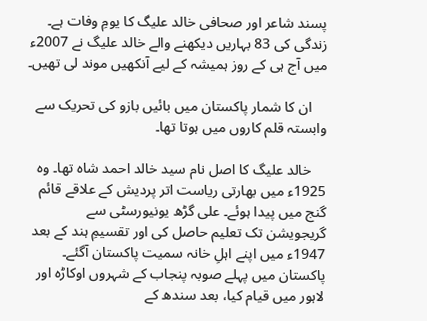پسند شاعر اور صحافی خالد علیگ کا یومِ وفات ہے۔ زندگی کی 83 بہاریں دیکھنے والے خالد علیگ نے 2007ء میں آج ہی کے روز ہمیشہ کے لیے آنکھیں‌ موند لی تھیں۔

    ان کا شمار پاکستان میں بائیں بازو کی تحریک سے وابستہ قلم کاروں میں ہوتا تھا۔

    خالد علیگ کا اصل نام سید خالد احمد شاہ تھا۔ وہ 1925ء میں بھارتی ریاست اتر پردیش کے علاقے قائم گنج میں پیدا ہوئے۔ علی گڑھ یونیورسٹی سے گریجویشن تک تعلیم حاصل کی اور تقسیمِ ہند کے بعد 1947ء میں اپنے اہلِ خانہ سمیت پاکستان آگئے۔ پاکستان میں پہلے صوبہ پنجاب کے شہروں اوکاڑہ اور لاہور میں قیام کیا، بعد سندھ کے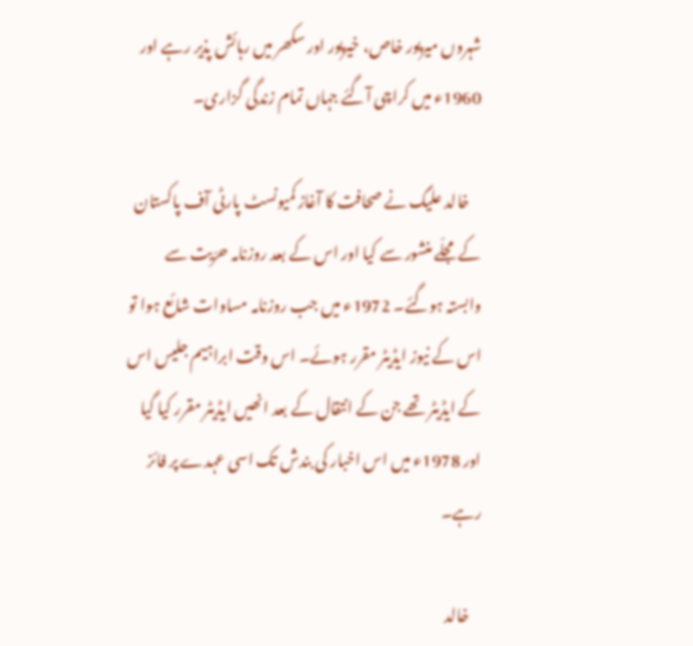شہروں میرپور خاص، خیرپور اور سکھر میں رہائش پذیر رہے اور 1960ء میں کراچی آگئے جہاں تمام زندگی گزاری۔

    خالد علیگ نے صحافت کا آغاز کمیونسٹ پارٹی آف پاکستان کے مجلّے منشور سے کیا اور اس کے بعد روزنامہ حرّیت سے وابستہ ہوگئے۔ 1972ء میں جب روزنامہ مساوات شائع ہوا تو اس کے نیوز ایڈیٹر مقرر ہوئے۔ اس وقت ابراہیم جلیس اس کے ایڈیٹر تھے جن کے انتقال کے بعد انھیں ایڈیٹر مقرر کیا گیا اور 1978ء میں اس اخبار کی بندش تک اسی عہدے پر فائز رہے۔

    خالد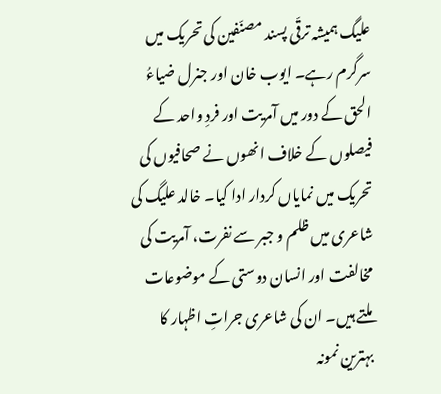علیگ ہمیشہ ترقّی پسند مصنّفین کی تحریک میں سرگرم رہے۔ ایوب خان اور جنرل ضیاءُ الحق کے دور میں آمریت اور فردِ‌ واحد کے فیصلوں کے خلاف انھوں نے صحافیوں کی تحریک میں نمایاں کردار ادا کیا۔ خالد علیگ کی شاعری میں ظلم و جبر سے نفرت، آمریت کی مخالفت اور انسان دوستی کے موضوعات ملتے ہیں۔ ان کی شاعری جراتِ اظہار کا بہترین نمونہ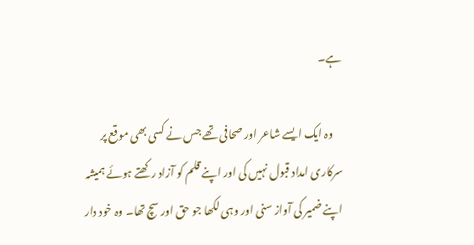ہے۔

    وہ ایک ایسے شاعر اور صحافی تھے جس نے کسی بھی موقع پر سرکاری امداد قبول نہیں کی اور اپنے قلم کو آزاد رکھتے ہوئے ہمیشہ اپنے ضمیر کی آواز سنی اور وہی لکھا جو حق اور سچ تھا۔ وہ خود دار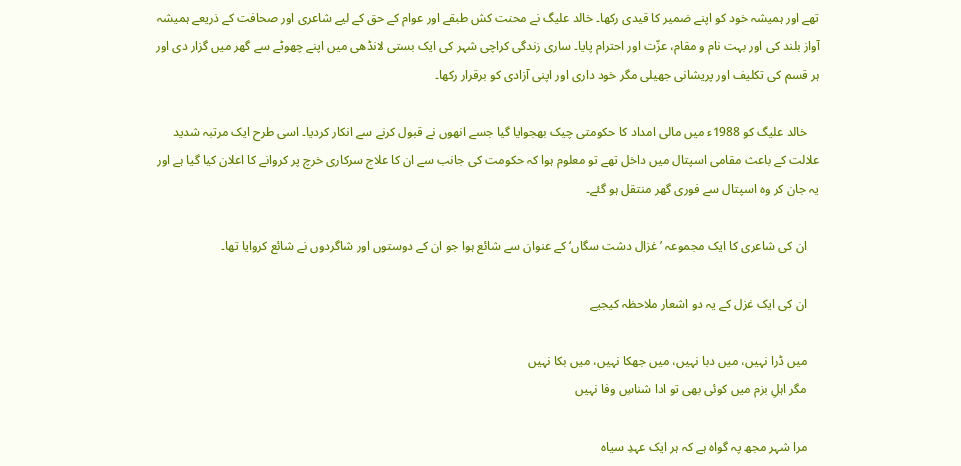تھے اور ہمیشہ خود کو اپنے ضمیر کا قیدی رکھا۔ خالد علیگ نے محنت کش طبقے اور عوام کے حق کے لیے شاعری اور صحافت کے ذریعے ہمیشہ آواز بلند کی اور بہت نام و مقام، عزّت اور احترام پایا۔ ساری زندگی کراچی شہر کی ایک بستی لانڈھی میں اپنے چھوٹے سے گھر میں گزار دی اور ہر قسم کی تکلیف اور پریشانی جھیلی مگر خود داری اور اپنی آزادی کو برقرار رکھا۔

    خالد علیگ کو 1988ء میں مالی امداد کا حکومتی چیک بھجوایا گیا جسے انھوں نے قبول کرنے سے انکار کردیا۔ اسی طرح ایک مرتبہ شدید علالت کے باعث مقامی اسپتال میں داخل تھے تو معلوم ہوا کہ حکومت کی جانب سے ان کا علاج سرکاری خرچ پر کروانے کا اعلان کیا گیا ہے اور یہ جان کر وہ اسپتال سے فوری گھر منتقل ہو گئے۔

    ان کی شاعری کا ایک مجموعہ ’غزال دشت سگاں‘ کے عنوان سے شائع ہوا جو ان کے دوستوں اور شاگردوں نے شائع کروایا تھا۔

    ان کی ایک غزل کے یہ دو اشعار ملاحظہ کیجیے

    میں ڈرا نہیں، میں دبا نہیں، میں جھکا نہیں، میں بکا نہیں
    مگر اہلِ بزم میں کوئی بھی تو ادا شناسِ وفا نہیں

    مرا شہر مجھ پہ گواہ ہے کہ ہر ایک عہدِ سیاہ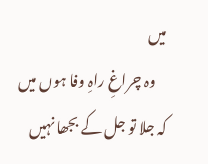میں
    وہ چراغِ راہِ وفا ہوں میں کہ جلا تو جل کے بجھا نہیں